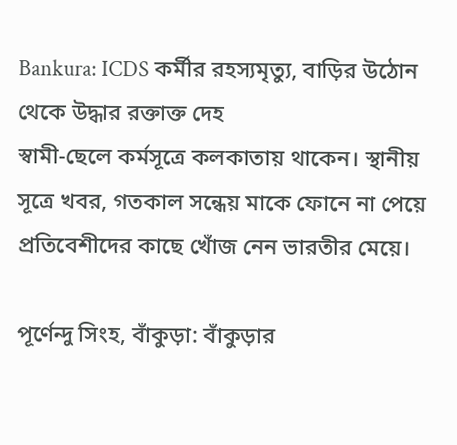Bankura: ICDS কর্মীর রহস্যমৃত্যু, বাড়ির উঠোন থেকে উদ্ধার রক্তাক্ত দেহ
স্বামী-ছেলে কর্মসূত্রে কলকাতায় থাকেন। স্থানীয় সূত্রে খবর, গতকাল সন্ধেয় মাকে ফোনে না পেয়ে প্রতিবেশীদের কাছে খোঁজ নেন ভারতীর মেয়ে।

পূর্ণেন্দু সিংহ, বাঁকুড়া: বাঁকুড়ার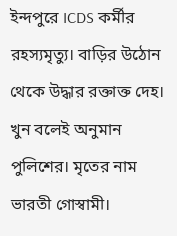ইন্দপুরে ICDS কর্মীর রহস্যমৃত্যু। বাড়ির উঠোন থেকে উদ্ধার রক্তাক্ত দেহ। খুন বলেই অনুমান পুলিশের। মৃতের নাম ভারতী গোস্বামী।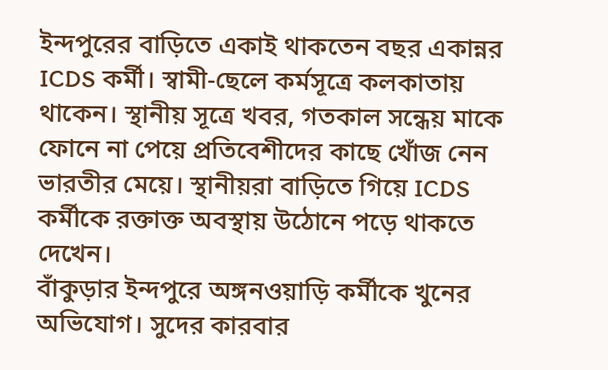ইন্দপুরের বাড়িতে একাই থাকতেন বছর একান্নর ICDS কর্মী। স্বামী-ছেলে কর্মসূত্রে কলকাতায় থাকেন। স্থানীয় সূত্রে খবর, গতকাল সন্ধেয় মাকে ফোনে না পেয়ে প্রতিবেশীদের কাছে খোঁজ নেন ভারতীর মেয়ে। স্থানীয়রা বাড়িতে গিয়ে ICDS কর্মীকে রক্তাক্ত অবস্থায় উঠোনে পড়ে থাকতে দেখেন।
বাঁকুড়ার ইন্দপুরে অঙ্গনওয়াড়ি কর্মীকে খুনের অভিযোগ। সুদের কারবার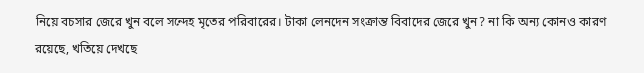নিয়ে বচসার জেরে খুন বলে সন্দেহ মৃতের পরিবারের। টাকা লেনদেন সংক্রান্ত বিবাদের জেরে খুন? না কি অন্য কোনও কারণ রয়েছে, খতিয়ে দেখছে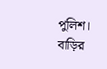পুলিশ।
বাড়ির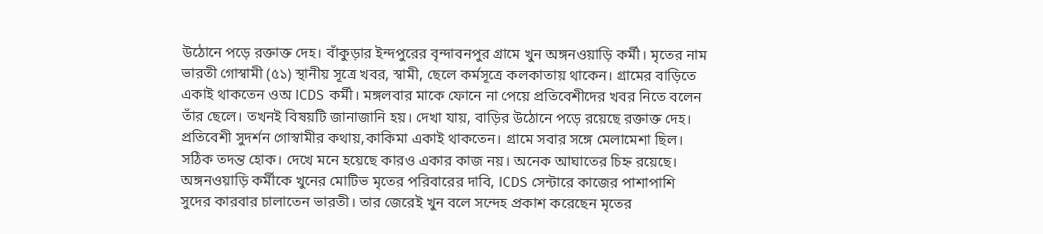উঠোনে পড়ে রক্তাক্ত দেহ। বাঁকুড়ার ইন্দপুরের বৃন্দাবনপুর গ্রামে খুন অঙ্গনওয়াড়ি কর্মী। মৃতের নাম ভারতী গোস্বামী (৫১) স্থানীয় সূত্রে খবর, স্বামী, ছেলে কর্মসূত্রে কলকাতায় থাকেন। গ্রামের বাড়িতে একাই থাকতেন ওঅ ICDS কর্মী। মঙ্গলবার মাকে ফোনে না পেয়ে প্রতিবেশীদের খবর নিতে বলেন তাঁর ছেলে। তখনই বিষয়টি জানাজানি হয়। দেখা যায়, বাড়ির উঠোনে পড়ে রয়েছে রক্তাক্ত দেহ। প্রতিবেশী সুদর্শন গোস্বামীর কথায়,কাকিমা একাই থাকতেন। গ্রামে সবার সঙ্গে মেলামেশা ছিল। সঠিক তদন্ত হোক। দেখে মনে হয়েছে কারও একার কাজ নয়। অনেক আঘাতের চিহ্ন রয়েছে।
অঙ্গনওয়াড়ি কর্মীকে খুনের মোটিভ মৃতের পরিবারের দাবি, ICDS সেন্টারে কাজের পাশাপাশি সুদের কারবার চালাতেন ভারতী। তার জেরেই খুন বলে সন্দেহ প্রকাশ করেছেন মৃতের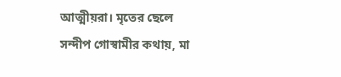আত্মীয়রা। মৃতের ছেলে সন্দীপ গোস্বামীর কথায়, মা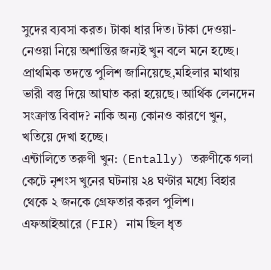সুদের ব্যবসা করত। টাকা ধার দিত। টাকা দেওয়া-নেওয়া নিয়ে অশান্তির জন্যই খুন বলে মনে হচ্ছে। প্রাথমিক তদন্তে পুলিশ জানিয়েছে,মহিলার মাথায় ভারী বস্তু দিয়ে আঘাত করা হয়েছে। আর্থিক লেনদেন সংক্রান্ত বিবাদ? নাকি অন্য কোনও কারণে খুন, খতিয়ে দেখা হচ্ছে।
এন্টালিতে তরুণী খুন: (Entally) তরুণীকে গলা কেটে নৃশংস খুনের ঘটনায় ২৪ ঘণ্টার মধ্যে বিহার থেকে ২ জনকে গ্রেফতার করল পুলিশ। এফআইআরে (FIR) নাম ছিল ধৃত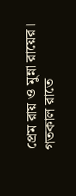প্রেম রায় ও মুন্না রায়ের। গতকাল রাতে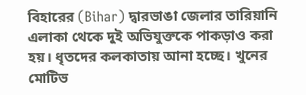বিহারের (Bihar) দ্বারভাঙা জেলার তারিয়ানি এলাকা থেকে দুই অভিযুক্তকে পাকড়াও করা হয়। ধৃতদের কলকাতায় আনা হচ্ছে। খুনের মোটিভ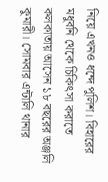নিয়ে এখনও ধন্দে পুলিশ। বিহারের মধুবনি থেকে চিকিৎসা করাতে কলকাতায় আসেন ১৮ বছরের অঞ্জলি কুমারী। সোমবার এন্টালি থানার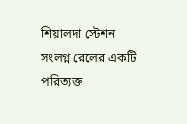শিয়ালদা স্টেশন সংলগ্ন রেলের একটি পরিত্যক্ত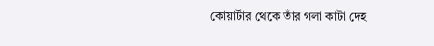কোয়ার্টার থেকে তাঁর গলা কাটা দেহ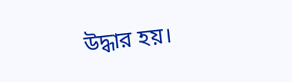উদ্ধার হয়।